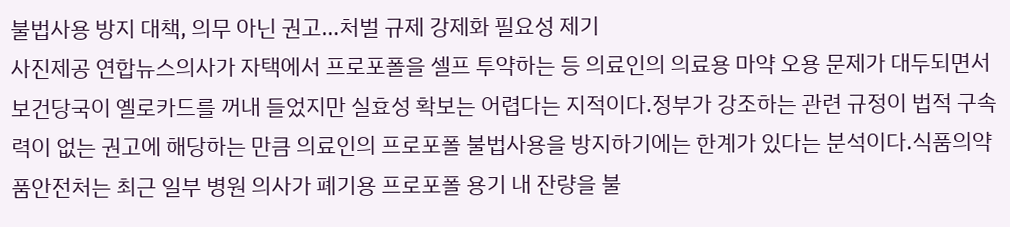불법사용 방지 대책, 의무 아닌 권고…처벌 규제 강제화 필요성 제기
사진제공 연합뉴스의사가 자택에서 프로포폴을 셀프 투약하는 등 의료인의 의료용 마약 오용 문제가 대두되면서 보건당국이 옐로카드를 꺼내 들었지만 실효성 확보는 어렵다는 지적이다.정부가 강조하는 관련 규정이 법적 구속력이 없는 권고에 해당하는 만큼 의료인의 프로포폴 불법사용을 방지하기에는 한계가 있다는 분석이다.식품의약품안전처는 최근 일부 병원 의사가 폐기용 프로포폴 용기 내 잔량을 불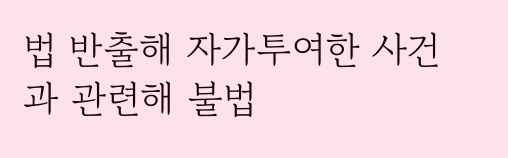법 반출해 자가투여한 사건과 관련해 불법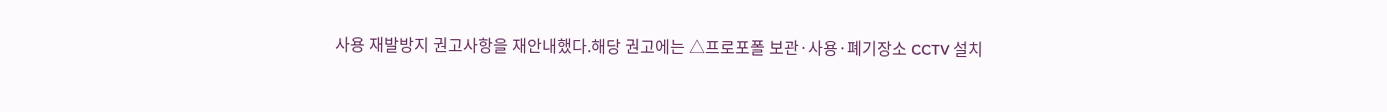사용 재발방지 권고사항을 재안내했다.해당 권고에는 △프로포폴 보관·사용·폐기장소 CCTV 설치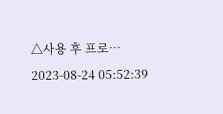△사용 후 프로…
2023-08-24 05:52:39